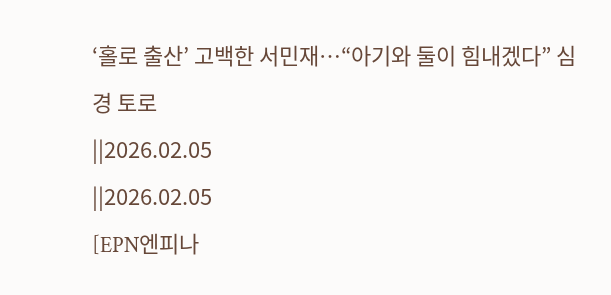‘홀로 출산’ 고백한 서민재…“아기와 둘이 힘내겠다” 심경 토로
||2026.02.05
||2026.02.05
[EPN엔피나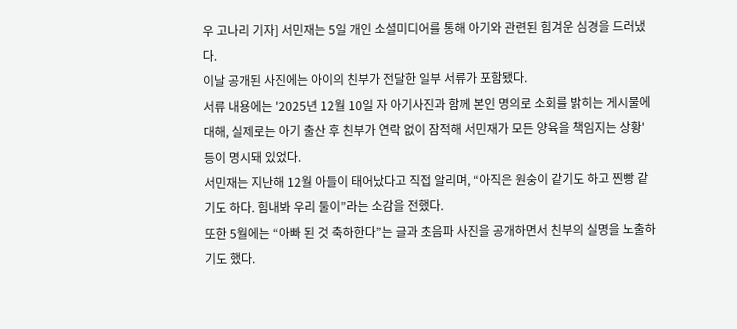우 고나리 기자] 서민재는 5일 개인 소셜미디어를 통해 아기와 관련된 힘겨운 심경을 드러냈다.
이날 공개된 사진에는 아이의 친부가 전달한 일부 서류가 포함됐다.
서류 내용에는 '2025년 12월 10일 자 아기사진과 함께 본인 명의로 소회를 밝히는 게시물에 대해, 실제로는 아기 출산 후 친부가 연락 없이 잠적해 서민재가 모든 양육을 책임지는 상황' 등이 명시돼 있었다.
서민재는 지난해 12월 아들이 태어났다고 직접 알리며, “아직은 원숭이 같기도 하고 찐빵 같기도 하다. 힘내봐 우리 둘이”라는 소감을 전했다.
또한 5월에는 “아빠 된 것 축하한다”는 글과 초음파 사진을 공개하면서 친부의 실명을 노출하기도 했다.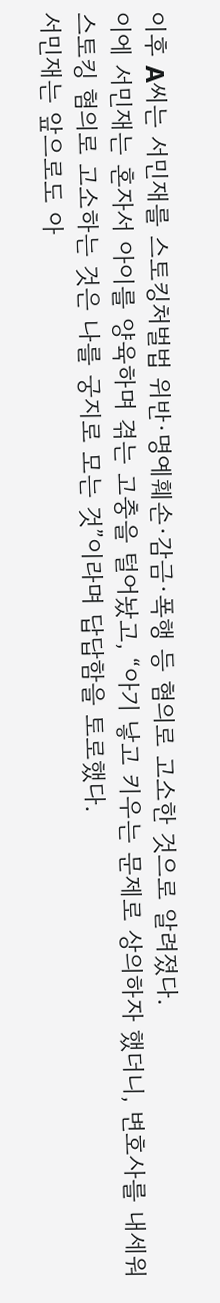이후 A씨는 서민재를 스토킹처벌법 위반·명예훼손·감금·폭행 등 혐의로 고소한 것으로 알려졌다.
이에 서민재는 혼자서 아이를 양육하며 겪는 고충을 털어놨고, “아기 낳고 키우는 문제로 상의하자 했더니, 변호사를 내세워 스토킹 혐의로 고소하는 것은 나를 궁지로 모는 것”이라며 답답함을 토로했다.
서민재는 앞으로도 아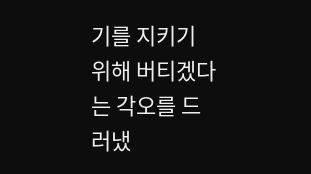기를 지키기 위해 버티겠다는 각오를 드러냈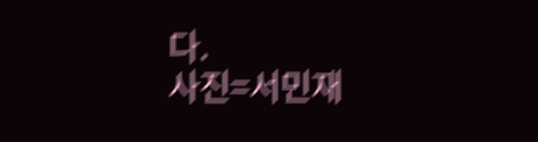다.
사진=서민재